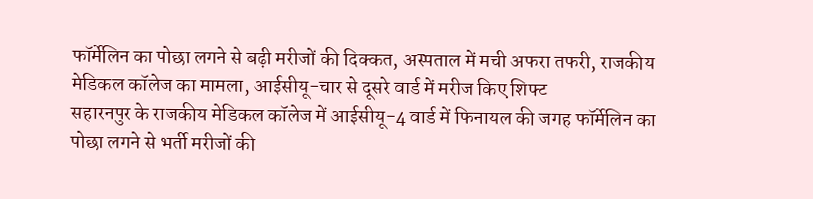फॉर्मेलिन का पोछा लगने से बढ़ी मरीजों की दिक्कत, अस्पताल में मची अफरा तफरी, राजकीय मेडिकल कॉलेज का मामला, आईसीयू-चार से दूसरे वार्ड में मरीज किए शिफ्ट
सहारनपुर के राजकीय मेडिकल कॉलेज में आईसीयू-4 वार्ड में फिनायल की जगह फॉर्मेलिन का पोछा लगने से भर्ती मरीजों की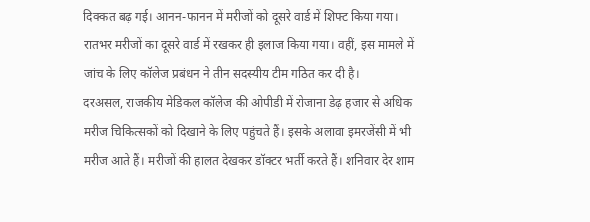दिक्कत बढ़ गई। आनन-फानन में मरीजों को दूसरे वार्ड में शिफ्ट किया गया। रातभर मरीजों का दूसरे वार्ड में रखकर ही इलाज किया गया। वहीं, इस मामले में जांच के लिए कॉलेज प्रबंधन ने तीन सदस्यीय टीम गठित कर दी है।
दरअसल, राजकीय मेडिकल कॉलेज की ओपीडी में रोजाना डेढ़ हजार से अधिक मरीज चिकित्सकों को दिखाने के लिए पहुंचते हैं। इसके अलावा इमरजेंसी में भी मरीज आते हैं। मरीजों की हालत देखकर डॉक्टर भर्ती करते हैं। शनिवार देर शाम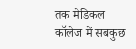तक मेडिकल कॉलेज में सबकुछ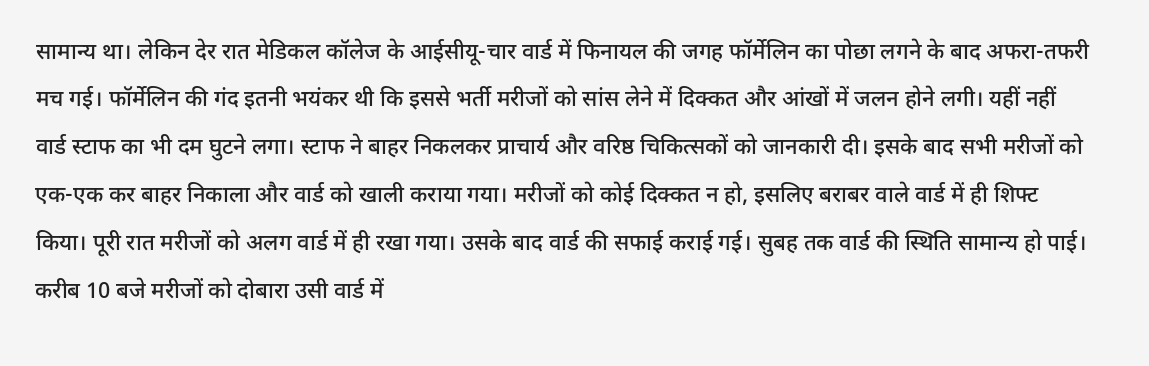सामान्य था। लेकिन देर रात मेडिकल कॉलेज के आईसीयू-चार वार्ड में फिनायल की जगह फॉर्मेलिन का पोछा लगने के बाद अफरा-तफरी मच गई। फॉर्मेलिन की गंद इतनी भयंकर थी कि इससे भर्ती मरीजों को सांस लेने में दिक्कत और आंखों में जलन होने लगी। यहीं नहीं वार्ड स्टाफ का भी दम घुटने लगा। स्टाफ ने बाहर निकलकर प्राचार्य और वरिष्ठ चिकित्सकों को जानकारी दी। इसके बाद सभी मरीजों को एक-एक कर बाहर निकाला और वार्ड को खाली कराया गया। मरीजों को कोई दिक्कत न हो, इसलिए बराबर वाले वार्ड में ही शिफ्ट किया। पूरी रात मरीजों को अलग वार्ड में ही रखा गया। उसके बाद वार्ड की सफाई कराई गई। सुबह तक वार्ड की स्थिति सामान्य हो पाई। करीब 10 बजे मरीजों को दोबारा उसी वार्ड में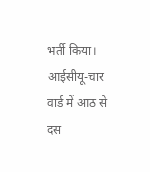भर्ती किया।
आईसीयू-चार वार्ड में आठ से दस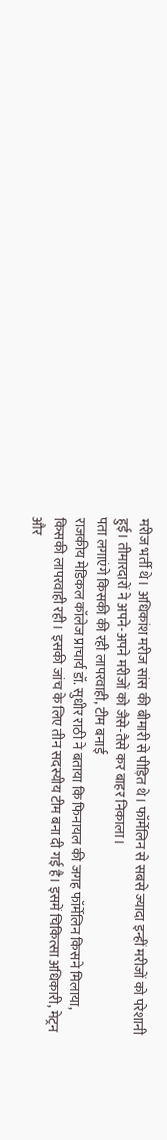मरीज भर्ती थे। अधिकांश मरीज सांस की बीमारी से पीड़ित थे। फॉर्मेलिन से सबसे ज्यादा इन्हीं मरीजों को परेशानी हुई। तीमारदारों ने अपने-अपने मरीजों को जैसे-तैसे कर बाहर निकाला।
पता लगाएंगे किसकी की रही लापरवाही, टीम बनाई
राजकीय मेडिकल कॉलेज प्राचार्य डॉ. सुधीर राठी ने बताया कि फिनायल की जगह फॉर्मेलिन किसने मिलाया, किसकी लापरवाही रही। इसकी जांच के लिए तीन सदस्यीय टीम बना दी गई है। इसमें चिकित्सा अधिकारी, मेट्रन और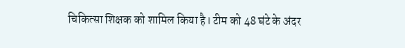चिकित्सा शिक्षक को शामिल किया है। टीम को 48 घंटे के अंदर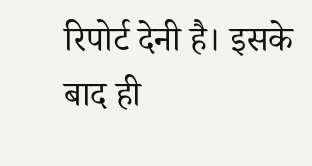रिपोर्ट देनी है। इसके बाद ही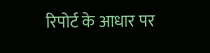रिपोर्ट के आधार पर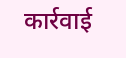कार्रवाई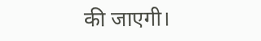की जाएगी।